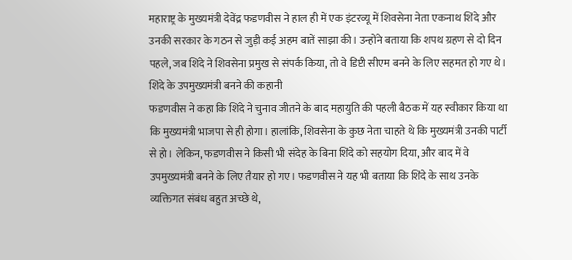महाराष्ट्र के मुख्यमंत्री देवेंद्र फडणवीस ने हाल ही में एक इंटरव्यू में शिवसेना नेता एकनाथ शिंदे और उनकी सरकार के गठन से जुड़ी कई अहम बातें साझा की। उन्होंने बताया कि शपथ ग्रहण से दो दिन पहले, जब शिंदे ने शिवसेना प्रमुख से संपर्क किया, तो वे डिप्टी सीएम बनने के लिए सहमत हो गए थे।
शिंदे के उपमुख्यमंत्री बनने की कहानी
फडणवीस ने कहा कि शिंदे ने चुनाव जीतने के बाद महायुति की पहली बैठक में यह स्वीकार किया था कि मुख्यमंत्री भाजपा से ही होगा। हालांकि, शिवसेना के कुछ नेता चाहते थे कि मुख्यमंत्री उनकी पार्टी से हो। लेकिन, फडणवीस ने किसी भी संदेह के बिना शिंदे को सहयोग दिया, और बाद में वे उपमुख्यमंत्री बनने के लिए तैयार हो गए। फडणवीस ने यह भी बताया कि शिंदे के साथ उनके व्यक्तिगत संबंध बहुत अच्छे थे,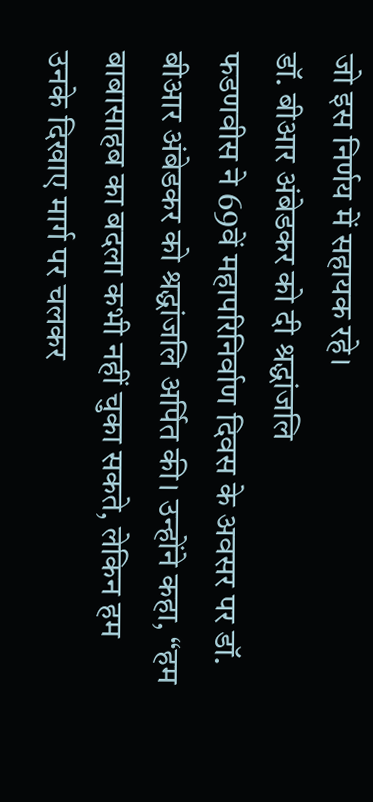जो इस निर्णय में सहायक रहे।
डॉ. बीआर अंबेडकर को दी श्रद्धांजलि
फडणवीस ने 69वें महापरिनिर्वाण दिवस के अवसर पर डॉ. बीआर अंबेडकर को श्रद्धांजलि अर्पित की। उन्होंने कहा, “हम बाबासाहब का बदला कभी नहीं चुका सकते, लेकिन हम उनके दिखाए मार्ग पर चलकर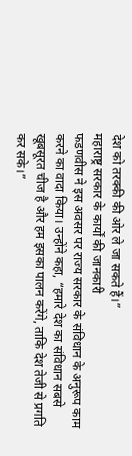देश को तरक्की की ओर ले जा सकते हैं।”
महाराष्ट्र सरकार के कार्यों की जानकारी
फडणवीस ने इस अवसर पर राज्य सरकार के संविधान के अनुरूप काम करने का वादा किया। उन्होंने कहा, “हमारे देश का संविधान सबसे खूबसूरत चीज है और हम इसका पालन करेंगे, ताकि देश तेजी से प्रगति कर सके।”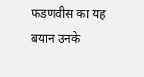फडणवीस का यह बयान उनके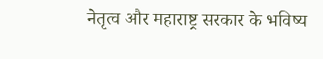नेतृत्व और महाराष्ट्र सरकार के भविष्य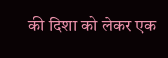की दिशा को लेकर एक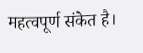महत्वपूर्ण संकेत है।